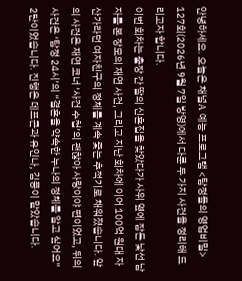안녕하세요. 오늘은 채널A 예능 프로그램 <탐정들의 영업비밀> 127회(2026년 9월 7일 방영)에서 다룬 두 가지 사건을 정리해 드리고자 합니다.
이번 회차는 출장 간 딸의 신혼집을 찾았다가 사위 옆에 잠든 낯선 남자를 본 장모의 재연 사건, 그리고 지난 회차에 이어 100억 원대 자산가라던 여자친구의 정체를 계속 좇는 추적기로 채워졌습니다. 앞의 사건은 재연 코너 ‘사건 수첩’의 괜찮아 사랑이야 편이었고, 뒤의 사건은 ‘탐정 24시’의 “결혼을 약속한 누나의 정체를 알고 싶어요” 2탄이었습니다. 진행은 데프콘과 유인나, 김풍이 맡았습니다.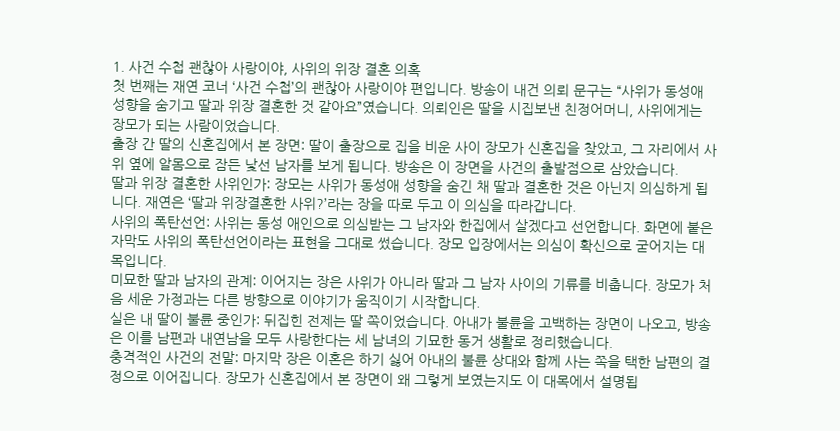1. 사건 수첩 괜찮아 사랑이야, 사위의 위장 결혼 의혹
첫 번째는 재연 코너 ‘사건 수첩’의 괜찮아 사랑이야 편입니다. 방송이 내건 의뢰 문구는 “사위가 동성애 성향을 숨기고 딸과 위장 결혼한 것 같아요”였습니다. 의뢰인은 딸을 시집보낸 친정어머니, 사위에게는 장모가 되는 사람이었습니다.
출장 간 딸의 신혼집에서 본 장면: 딸이 출장으로 집을 비운 사이 장모가 신혼집을 찾았고, 그 자리에서 사위 옆에 알몸으로 잠든 낯선 남자를 보게 됩니다. 방송은 이 장면을 사건의 출발점으로 삼았습니다.
딸과 위장 결혼한 사위인가: 장모는 사위가 동성애 성향을 숨긴 채 딸과 결혼한 것은 아닌지 의심하게 됩니다. 재연은 ‘딸과 위장결혼한 사위?’라는 장을 따로 두고 이 의심을 따라갑니다.
사위의 폭탄선언: 사위는 동성 애인으로 의심받는 그 남자와 한집에서 살겠다고 선언합니다. 화면에 붙은 자막도 사위의 폭탄선언이라는 표현을 그대로 썼습니다. 장모 입장에서는 의심이 확신으로 굳어지는 대목입니다.
미묘한 딸과 남자의 관계: 이어지는 장은 사위가 아니라 딸과 그 남자 사이의 기류를 비춥니다. 장모가 처음 세운 가정과는 다른 방향으로 이야기가 움직이기 시작합니다.
실은 내 딸이 불륜 중인가: 뒤집힌 전제는 딸 쪽이었습니다. 아내가 불륜을 고백하는 장면이 나오고, 방송은 이를 남편과 내연남을 모두 사랑한다는 세 남녀의 기묘한 동거 생활로 정리했습니다.
충격적인 사건의 전말: 마지막 장은 이혼은 하기 싫어 아내의 불륜 상대와 함께 사는 쪽을 택한 남편의 결정으로 이어집니다. 장모가 신혼집에서 본 장면이 왜 그렇게 보였는지도 이 대목에서 설명됩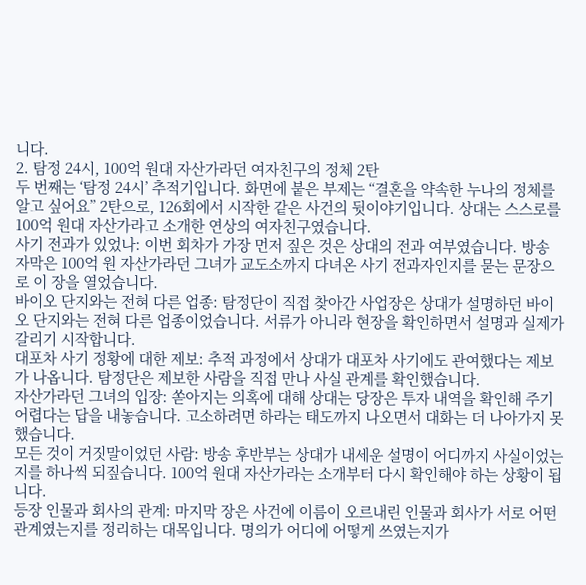니다.
2. 탐정 24시, 100억 원대 자산가라던 여자친구의 정체 2탄
두 번째는 ‘탐정 24시’ 추적기입니다. 화면에 붙은 부제는 “결혼을 약속한 누나의 정체를 알고 싶어요” 2탄으로, 126회에서 시작한 같은 사건의 뒷이야기입니다. 상대는 스스로를 100억 원대 자산가라고 소개한 연상의 여자친구였습니다.
사기 전과가 있었나: 이번 회차가 가장 먼저 짚은 것은 상대의 전과 여부였습니다. 방송 자막은 100억 원 자산가라던 그녀가 교도소까지 다녀온 사기 전과자인지를 묻는 문장으로 이 장을 열었습니다.
바이오 단지와는 전혀 다른 업종: 탐정단이 직접 찾아간 사업장은 상대가 설명하던 바이오 단지와는 전혀 다른 업종이었습니다. 서류가 아니라 현장을 확인하면서 설명과 실제가 갈리기 시작합니다.
대포차 사기 정황에 대한 제보: 추적 과정에서 상대가 대포차 사기에도 관여했다는 제보가 나옵니다. 탐정단은 제보한 사람을 직접 만나 사실 관계를 확인했습니다.
자산가라던 그녀의 입장: 쏟아지는 의혹에 대해 상대는 당장은 투자 내역을 확인해 주기 어렵다는 답을 내놓습니다. 고소하려면 하라는 태도까지 나오면서 대화는 더 나아가지 못했습니다.
모든 것이 거짓말이었던 사람: 방송 후반부는 상대가 내세운 설명이 어디까지 사실이었는지를 하나씩 되짚습니다. 100억 원대 자산가라는 소개부터 다시 확인해야 하는 상황이 됩니다.
등장 인물과 회사의 관계: 마지막 장은 사건에 이름이 오르내린 인물과 회사가 서로 어떤 관계였는지를 정리하는 대목입니다. 명의가 어디에 어떻게 쓰였는지가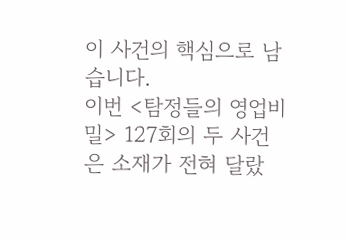이 사건의 핵심으로 남습니다.
이번 <탐정들의 영업비밀> 127회의 두 사건은 소재가 전혀 달랐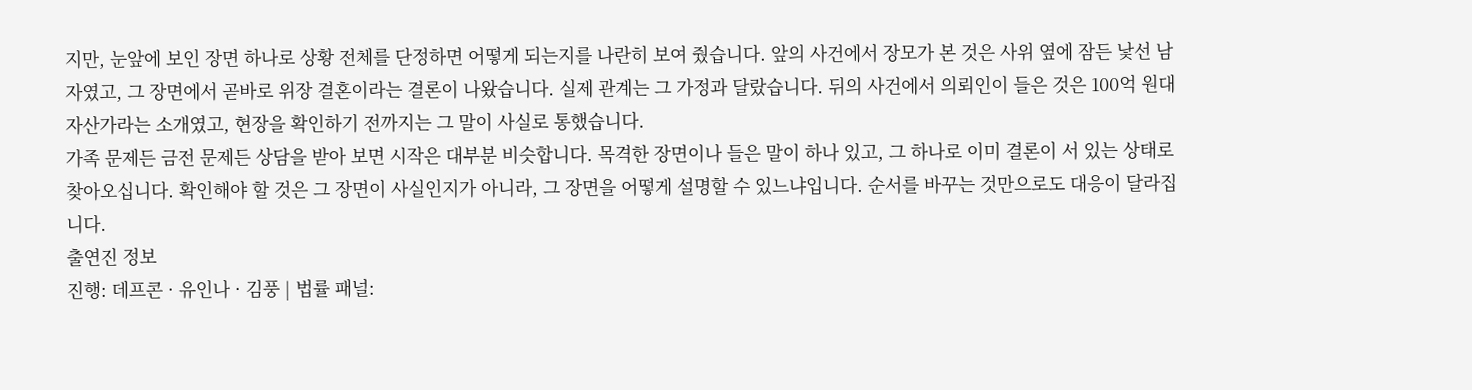지만, 눈앞에 보인 장면 하나로 상황 전체를 단정하면 어떻게 되는지를 나란히 보여 줬습니다. 앞의 사건에서 장모가 본 것은 사위 옆에 잠든 낯선 남자였고, 그 장면에서 곧바로 위장 결혼이라는 결론이 나왔습니다. 실제 관계는 그 가정과 달랐습니다. 뒤의 사건에서 의뢰인이 들은 것은 100억 원대 자산가라는 소개였고, 현장을 확인하기 전까지는 그 말이 사실로 통했습니다.
가족 문제든 금전 문제든 상담을 받아 보면 시작은 대부분 비슷합니다. 목격한 장면이나 들은 말이 하나 있고, 그 하나로 이미 결론이 서 있는 상태로 찾아오십니다. 확인해야 할 것은 그 장면이 사실인지가 아니라, 그 장면을 어떻게 설명할 수 있느냐입니다. 순서를 바꾸는 것만으로도 대응이 달라집니다.
출연진 정보
진행: 데프콘 · 유인나 · 김풍 | 법률 패널: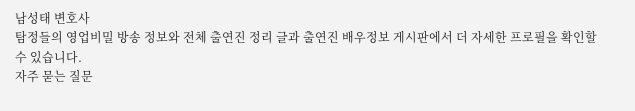남성태 변호사
탐정들의 영업비밀 방송 정보와 전체 출연진 정리 글과 출연진 배우정보 게시판에서 더 자세한 프로필을 확인할 수 있습니다.
자주 묻는 질문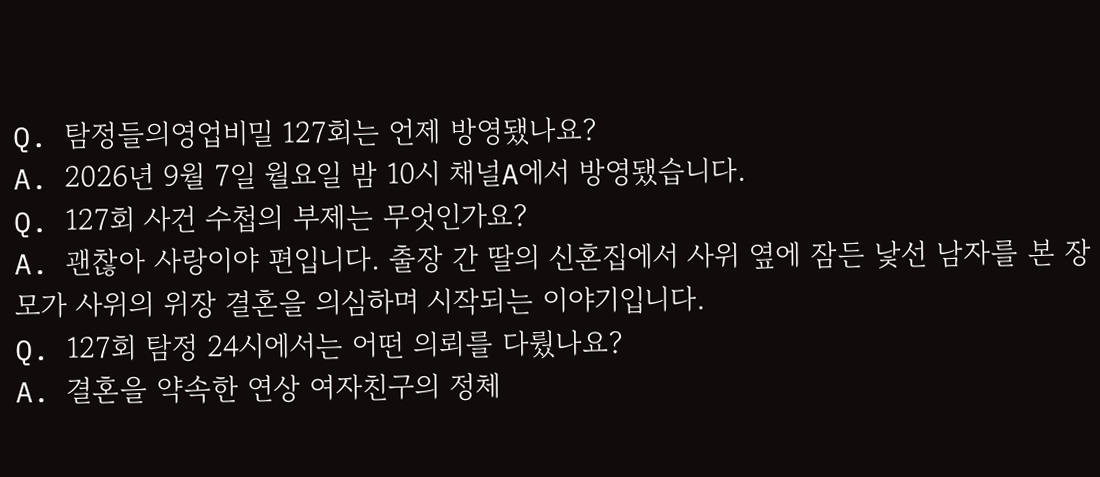Q. 탐정들의영업비밀 127회는 언제 방영됐나요?
A. 2026년 9월 7일 월요일 밤 10시 채널A에서 방영됐습니다.
Q. 127회 사건 수첩의 부제는 무엇인가요?
A. 괜찮아 사랑이야 편입니다. 출장 간 딸의 신혼집에서 사위 옆에 잠든 낯선 남자를 본 장모가 사위의 위장 결혼을 의심하며 시작되는 이야기입니다.
Q. 127회 탐정 24시에서는 어떤 의뢰를 다뤘나요?
A. 결혼을 약속한 연상 여자친구의 정체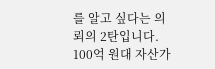를 알고 싶다는 의뢰의 2탄입니다. 100억 원대 자산가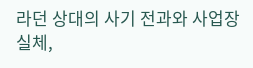라던 상대의 사기 전과와 사업장 실체,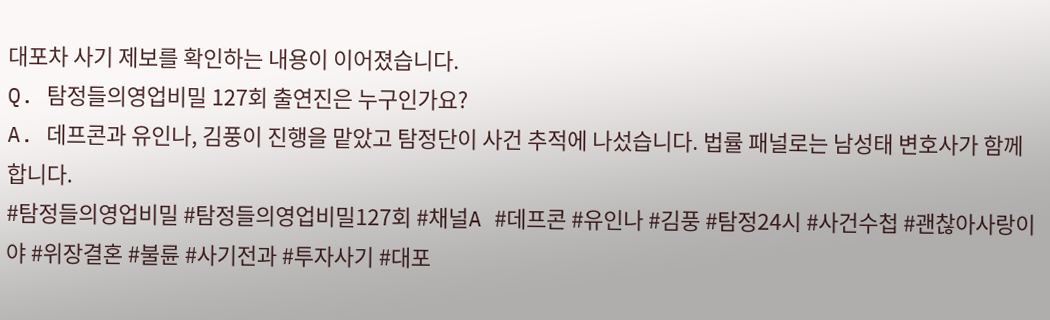대포차 사기 제보를 확인하는 내용이 이어졌습니다.
Q. 탐정들의영업비밀 127회 출연진은 누구인가요?
A. 데프콘과 유인나, 김풍이 진행을 맡았고 탐정단이 사건 추적에 나섰습니다. 법률 패널로는 남성태 변호사가 함께합니다.
#탐정들의영업비밀 #탐정들의영업비밀127회 #채널A #데프콘 #유인나 #김풍 #탐정24시 #사건수첩 #괜찮아사랑이야 #위장결혼 #불륜 #사기전과 #투자사기 #대포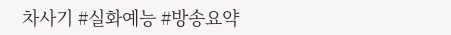차사기 #실화예능 #방송요약